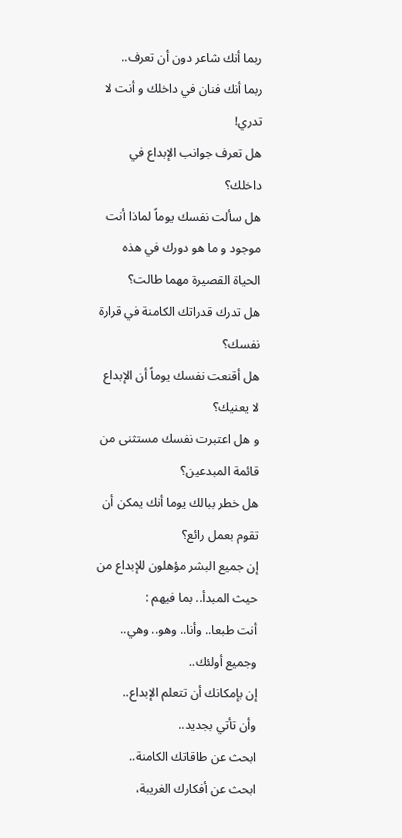ربما أنك شاعر دون أن تعرف..
ربما أنك فنان في داخلك و أنت لا تدري!
هل تعرف جوانب الإبداع في داخلك؟
هل سألت نفسك يوماً لماذا أنت موجود و ما هو دورك في هذه الحياة القصيرة مهما طالت؟
هل تدرك قدراتك الكامنة في قرارة نفسك؟
هل أقنعت نفسك يوماً أن الإبداع لا يعنيك؟
و هل اعتبرت نفسك مستثنى من قائمة المبدعين؟
هل خطر ببالك يوما أنك يمكن أن تقوم بعمل رائع؟
إن جميع البشر مؤهلون للإبداع من حيث المبدأ.. بما فيهم :
أنت طبعا.. وأنا.. وهو.. وهي.. وجميع أولئك..
إن بإمكانك أن تتعلم الإبداع..
وأن تأتي بجديد..
ابحث عن طاقاتك الكامنة..
ابحث عن أفكارك الغريبة،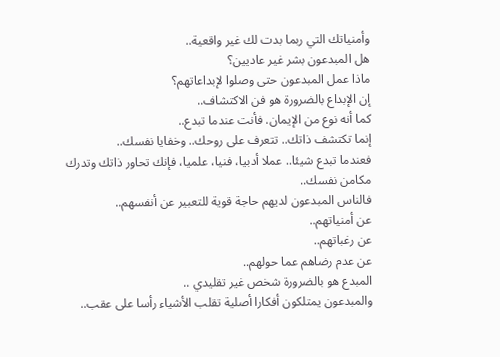وأمنياتك التي ربما بدت لك غير واقعية..
هل المبدعون بشر غير عاديين؟
ماذا عمل المبدعون حتى وصلوا لإبداعاتهم؟
إن الإبداع بالضرورة هو فن الاكتشاف..
كما أنه نوع من الإيمان. فأنت عندما تبدع..
إنما تكتشف ذاتك.. تتعرف على روحك.. وخفايا نفسك..
فعندما تبدع شيئا.. عملا أدبيا، فنيا، علميا، فإنك تحاور ذاتك وتدرك مكامن نفسك..
فالناس المبدعون لديهم حاجة قوية للتعبير عن أنفسهم..
عن أمنياتهم..
عن رغباتهم..
عن عدم رضاهم عما حولهم..
المبدع هو بالضرورة شخص غير تقليدي ..
والمبدعون يمتلكون أفكارا أصلية تقلب الأشياء رأسا على عقب..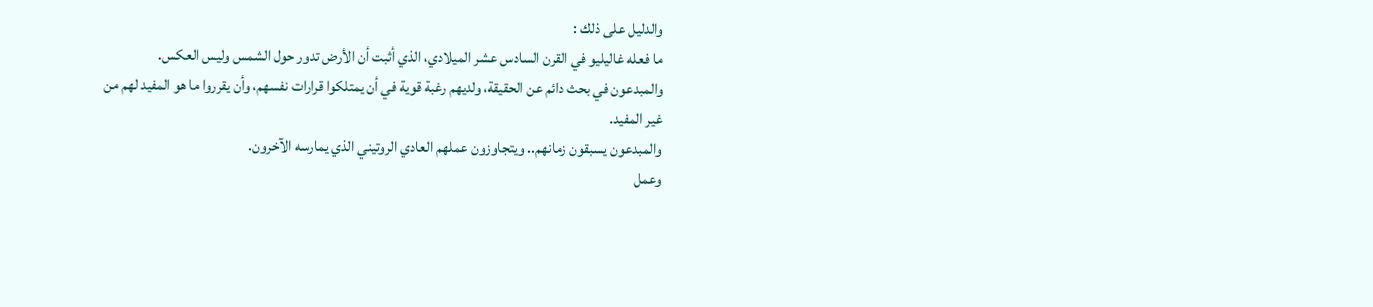والدليل على ذلك :
ما فعله غاليليو في القرن السادس عشر الميلادي، الذي أثبت أن الأرض تدور حول الشمس وليس العكس.
والمبدعون في بحث دائم عن الحقيقة، ولديهم رغبة قوية في أن يمتلكوا قرارات نفسهم، وأن يقرروا ما هو المفيد لهم من غير المفيد.
والمبدعون يسبقون زمانهم.. ويتجاوزون عملهم العادي الروتيني الذي يمارسه الآخرون.
وعمل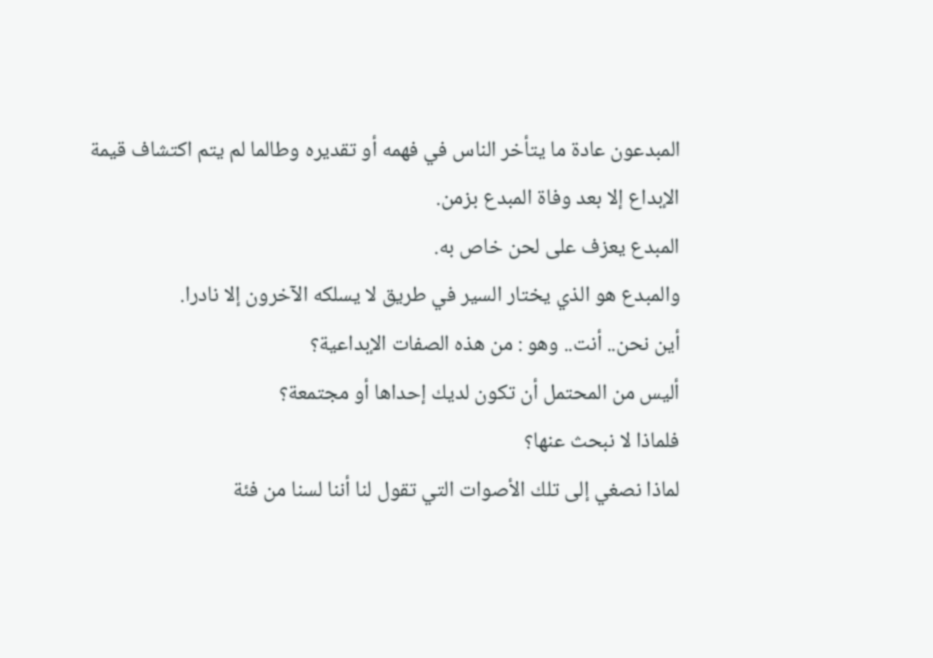المبدعون عادة ما يتأخر الناس في فهمه أو تقديره وطالما لم يتم اكتشاف قيمة الإبداع إلا بعد وفاة المبدع بزمن.
المبدع يعزف على لحن خاص به.
والمبدع هو الذي يختار السير في طريق لا يسلكه الآخرون إلا نادرا.
أين نحن.. أنت.. وهو : من هذه الصفات الإبداعية؟
أليس من المحتمل أن تكون لديك إحداها أو مجتمعة؟
فلماذا لا نبحث عنها؟
لماذا نصغي إلى تلك الأصوات التي تقول لنا أننا لسنا من فئة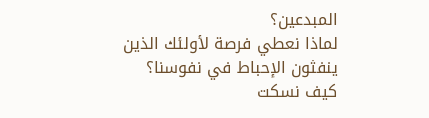المبدعين؟
لماذا نعطي فرصة لأولئك الذين ينفثون الإحباط في نفوسنا؟
كيف نسكت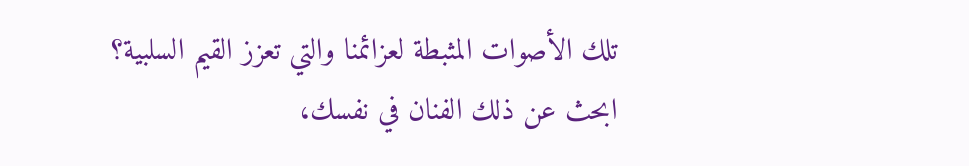تلك الأصوات المثبطة لعزائمنا والتي تعزز القيم السلبية؟
ابحث عن ذلك الفنان في نفسك،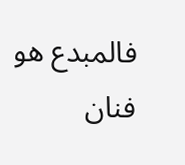فالمبدع هو فنان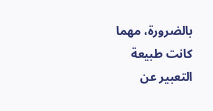بالضرورة، مهما كانت طبيعة التعبير عن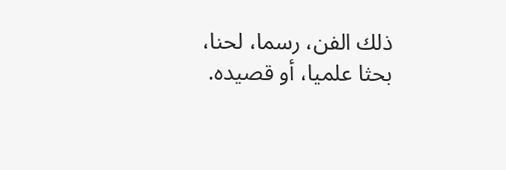ذلك الفن، رسما، لحنا، بحثا علميا، أو قصيده.